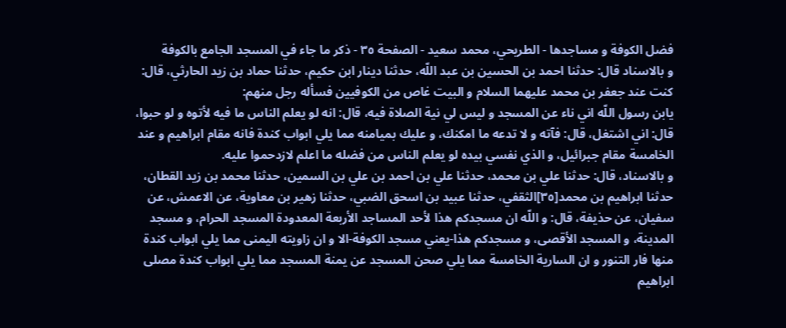فضل الكوفة و مساجدها - الطريحي، محمد سعيد - الصفحة ٣٥ - ذكر ما جاء في المسجد الجامع بالكوفة
و بالاسناد قال: حدثنا احمد بن الحسين بن عبد اللّه، حدثنا دينار ابن حكيم، حدثنا حماد بن زيد الحارثي، قال: كنت عند جعفر بن محمد عليهما السلام و البيت غاص من الكوفيين فسأله رجل منهم:
يابن رسول اللّه اني ناء عن المسجد و ليس لي نية الصلاة فيه، قال: انه لو يعلم الناس ما فيه لأتوه و لو حبوا، قال: اني اشتغل، قال: فآته و لا تدعه ما امكنك، و عليك بميامنه مما يلي ابواب كندة فانه مقام ابراهيم و عند الخامسة مقام جبرائيل، و الذي نفسي بيده لو يعلم الناس من فضله ما اعلم لازدحموا عليه.
و بالاسناد، قال: حدثنا علي بن محمد، حدثنا علي بن احمد بن علي بن السمين، حدثنا محمد بن زيد القطان، حدثنا ابراهيم بن محمد[٣٥]الثقفي، حدثنا عبيد بن اسحق الضبي، حدثنا زهير بن معاوية، عن الاعمش، عن سفيان، عن حذيفة، قال: و اللّه ان مسجدكم هذا لأحد المساجد الأربعة المعدودة المسجد الحرام، و مسجد المدينة، و المسجد الأقصى، و مسجدكم هذا-يعني مسجد الكوفة-الا و ان زاويته اليمنى مما يلي ابواب كندة منها فار التنور و ان السارية الخامسة مما يلي صحن المسجد عن يمنة المسجد مما يلي ابواب كندة مصلى ابراهيم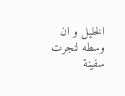الخليل و ان وسطه لنجرت سفينة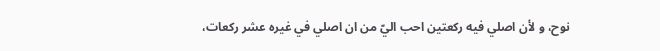نوح، و لأن اصلي فيه ركعتين احب اليّ من ان اصلي في غيره عشر ركعات،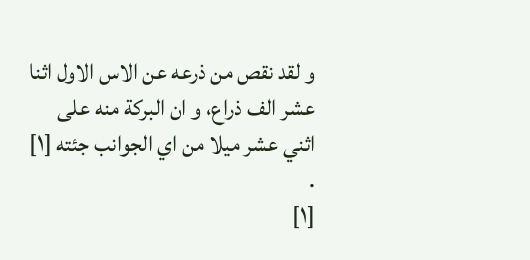و لقد نقص من ذرعه عن الاس الاول اثنا عشر الف ذراع، و ان البركة منه على اثني عشر ميلا من اي الجوانب جئته [١] .
[١]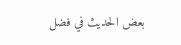بعض الحديث في فضل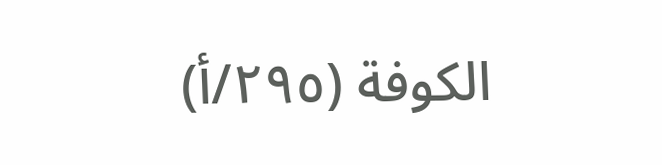الكوفة (٢٩٥/أ)